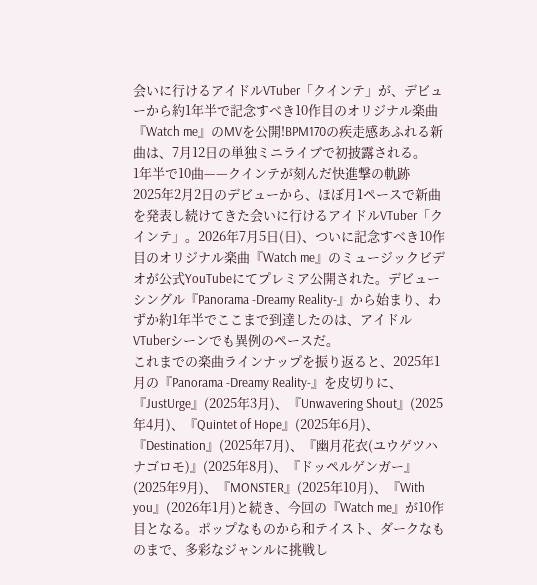会いに行けるアイドルVTuber「クインテ」が、デビューから約1年半で記念すべき10作目のオリジナル楽曲『Watch me』のMVを公開!BPM170の疾走感あふれる新曲は、7月12日の単独ミニライブで初披露される。
1年半で10曲——クインテが刻んだ快進撃の軌跡
2025年2月2日のデビューから、ほぼ月1ペースで新曲を発表し続けてきた会いに行けるアイドルVTuber「クインテ」。2026年7月5日(日)、ついに記念すべき10作目のオリジナル楽曲『Watch me』のミュージックビデオが公式YouTubeにてプレミア公開された。デビューシングル『Panorama -Dreamy Reality-』から始まり、わずか約1年半でここまで到達したのは、アイドルVTuberシーンでも異例のペースだ。
これまでの楽曲ラインナップを振り返ると、2025年1月の『Panorama -Dreamy Reality-』を皮切りに、『JustUrge』(2025年3月)、『Unwavering Shout』(2025年4月)、『Quintet of Hope』(2025年6月)、『Destination』(2025年7月)、『幽月花衣(ユウゲツハナゴロモ)』(2025年8月)、『ドッペルゲンガー』(2025年9月)、『MONSTER』(2025年10月)、『With you』(2026年1月)と続き、今回の『Watch me』が10作目となる。ポップなものから和テイスト、ダークなものまで、多彩なジャンルに挑戦し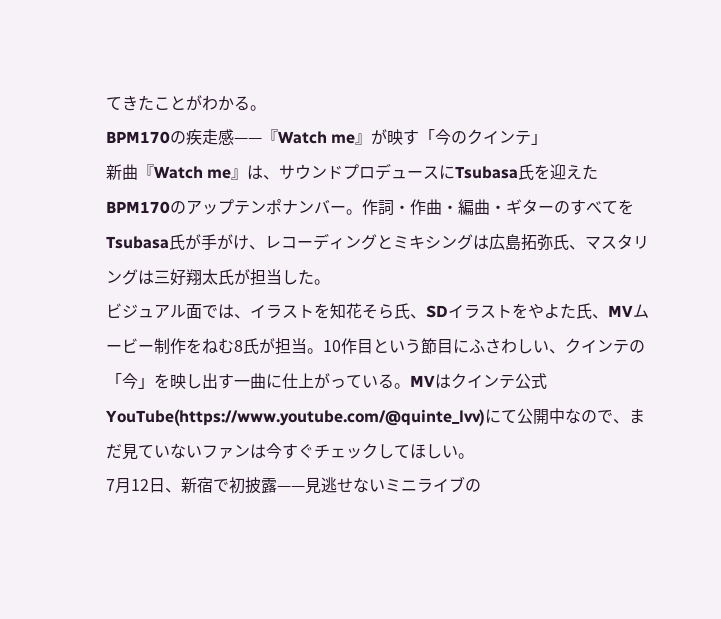てきたことがわかる。
BPM170の疾走感——『Watch me』が映す「今のクインテ」
新曲『Watch me』は、サウンドプロデュースにTsubasa氏を迎えたBPM170のアップテンポナンバー。作詞・作曲・編曲・ギターのすべてをTsubasa氏が手がけ、レコーディングとミキシングは広島拓弥氏、マスタリングは三好翔太氏が担当した。
ビジュアル面では、イラストを知花そら氏、SDイラストをやよた氏、MVムービー制作をねむ8氏が担当。10作目という節目にふさわしい、クインテの「今」を映し出す一曲に仕上がっている。MVはクインテ公式YouTube(https://www.youtube.com/@quinte_lvv)にて公開中なので、まだ見ていないファンは今すぐチェックしてほしい。
7月12日、新宿で初披露——見逃せないミニライブの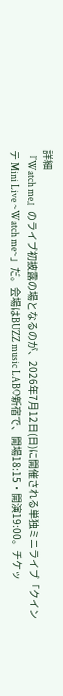詳細
『Watch me』のライブ初披露の場となるのが、2026年7月12日(日)に開催される単独ミニライブ「クインテ Mini Live ~Watch me~」だ。会場はBUZZ music LABO新宿で、開場18:15・開演19:00。チケッ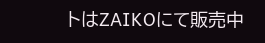トはZAIKOにて販売中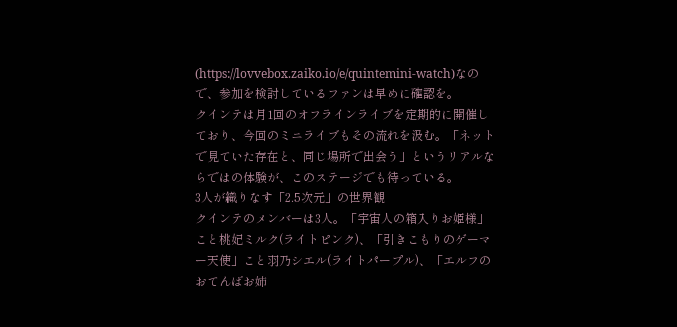(https://lovvebox.zaiko.io/e/quintemini-watch)なので、参加を検討しているファンは早めに確認を。
クインテは月1回のオフラインライブを定期的に開催しており、今回のミニライブもその流れを汲む。「ネットで見ていた存在と、同じ場所で出会う」というリアルならではの体験が、このステージでも待っている。
3人が織りなす「2.5次元」の世界観
クインテのメンバーは3人。「宇宙人の箱入りお姫様」こと桃妃ミルク(ライトピンク)、「引きこもりのゲーマー天使」こと羽乃シエル(ライトパープル)、「エルフのおてんばお姉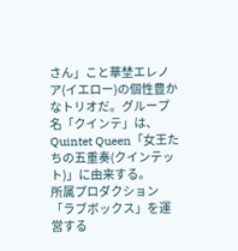さん」こと華埜エレノア(イエロー)の個性豊かなトリオだ。グループ名「クインテ」は、Quintet Queen「女王たちの五重奏(クインテット)」に由来する。
所属プロダクション「ラブボックス」を運営する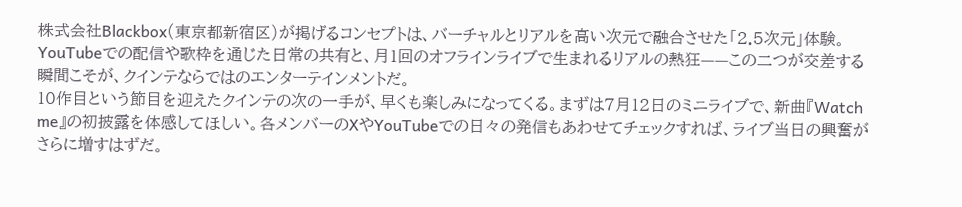株式会社Blackbox(東京都新宿区)が掲げるコンセプトは、バーチャルとリアルを高い次元で融合させた「2.5次元」体験。YouTubeでの配信や歌枠を通じた日常の共有と、月1回のオフラインライブで生まれるリアルの熱狂——この二つが交差する瞬間こそが、クインテならではのエンターテインメントだ。
10作目という節目を迎えたクインテの次の一手が、早くも楽しみになってくる。まずは7月12日のミニライブで、新曲『Watch me』の初披露を体感してほしい。各メンバーのXやYouTubeでの日々の発信もあわせてチェックすれば、ライブ当日の興奮がさらに増すはずだ。